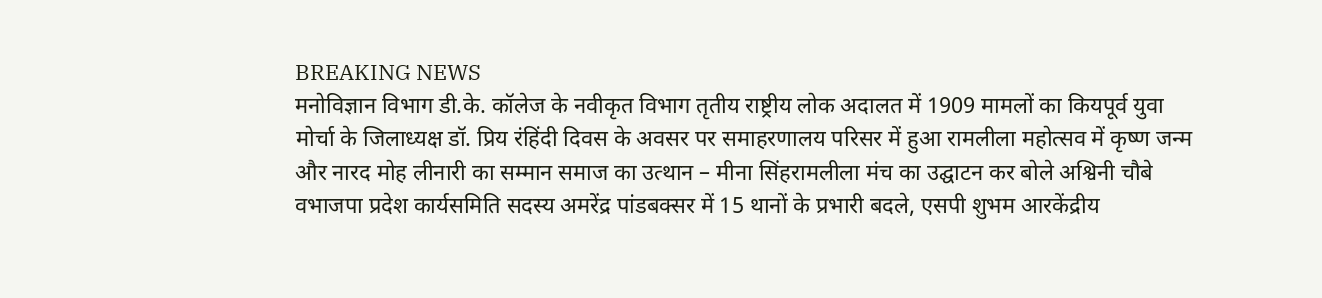BREAKING NEWS
मनोविज्ञान विभाग डी.के. कॉलेज के नवीकृत विभाग तृतीय राष्ट्रीय लोक अदालत में 1909 मामलों का कियपूर्व युवा मोर्चा के जिलाध्यक्ष डॉ. प्रिय रंहिंदी दिवस के अवसर पर समाहरणालय परिसर में हुआ रामलीला महोत्सव में कृष्ण जन्म और नारद मोह लीनारी का सम्मान समाज का उत्थान – मीना सिंहरामलीला मंच का उद्घाटन कर बोले अश्विनी चौबे वभाजपा प्रदेश कार्यसमिति सदस्य अमरेंद्र पांडबक्सर में 15 थानों के प्रभारी बदले, एसपी शुभम आरकेंद्रीय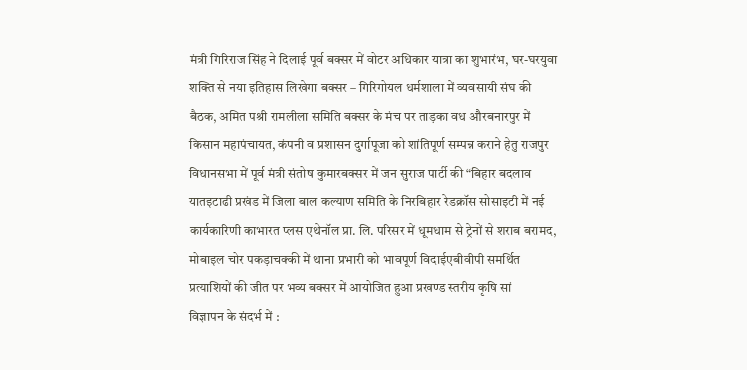मंत्री गिरिराज सिंह ने दिलाई पूर्व बक्सर में वोटर अधिकार यात्रा का शुभारंभ, घर-घरयुवा शक्ति से नया इतिहास लिखेगा बक्सर – गिरिगोयल धर्मशाला में व्यवसायी संघ की बैठक, अमित पश्री रामलीला समिति बक्सर के मंच पर ताड़का वध औरबनारपुर में किसान महापंचायत, कंपनी व प्रशासन दुर्गापूजा को शांतिपूर्ण सम्पन्न कराने हेतु राजपुर विधानसभा में पूर्व मंत्री संतोष कुमारबक्सर में जन सुराज पार्टी की “बिहार बदलाव यातइटाढी प्रखंड में जिला बाल कल्याण समिति के निरबिहार रेडक्रॉस सोसाइटी में नई कार्यकारिणी काभारत प्लस एथेनॉल प्रा. लि. परिसर में धूमधाम से ट्रेनों से शराब बरामद, मोबाइल चोर पकड़ाचक्की में थाना प्रभारी को भावपूर्ण विदाईएबीवीपी समर्थित प्रत्याशियों की जीत पर भव्य बक्सर में आयोजित हुआ प्रखण्ड स्तरीय कृषि सां
विज्ञापन के संदर्भ में :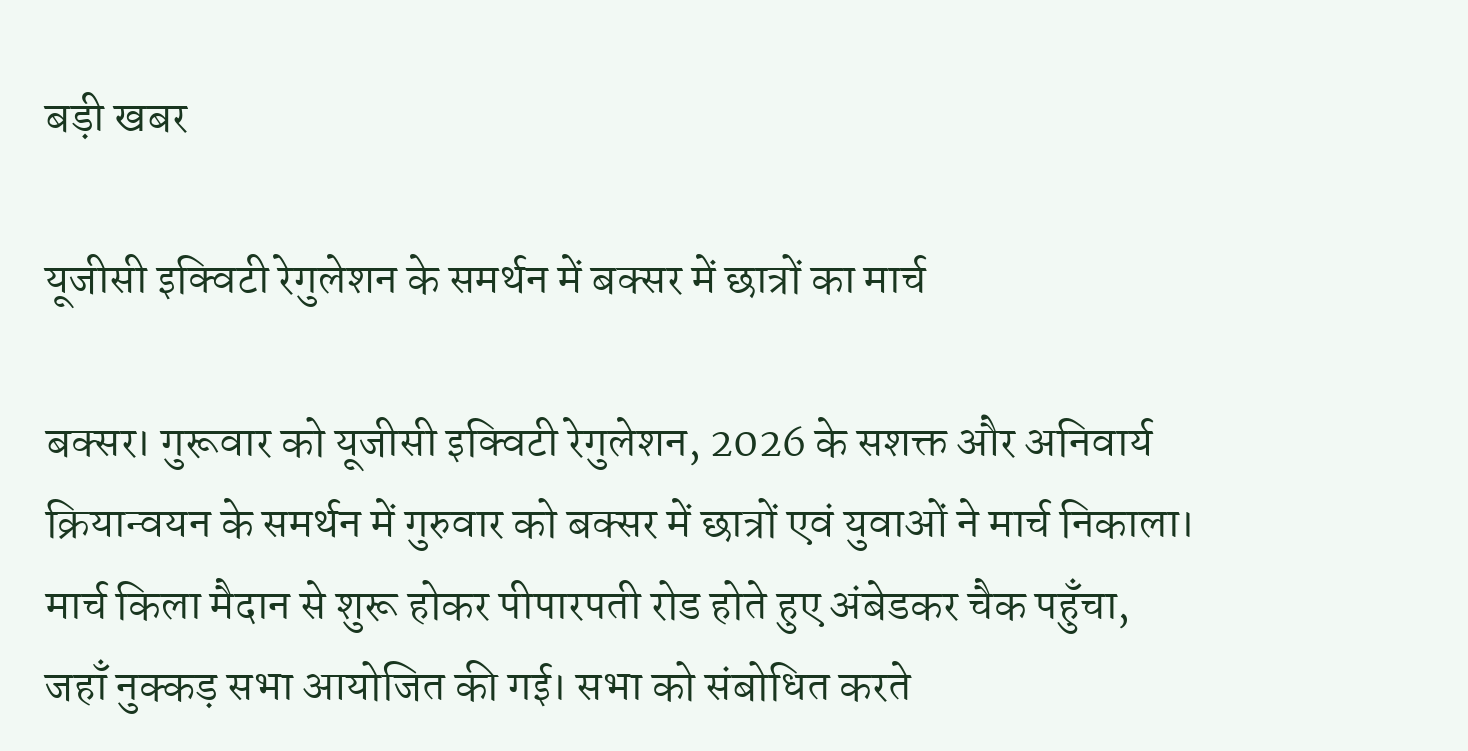बड़ी खबर

यूजीसी इक्विटी रेगुलेशन के समर्थन में बक्सर में छात्रों का मार्च

बक्सर। गुरूवार को यूजीसी इक्विटी रेगुलेशन, 2026 के सशक्त और अनिवार्य क्रियान्वयन के समर्थन में गुरुवार को बक्सर में छात्रों एवं युवाओं ने मार्च निकाला। मार्च किला मैदान से शुरू होकर पीपारपती रोड होते हुए अंबेडकर चैक पहुँचा, जहाँ नुक्कड़ सभा आयोजित की गई। सभा को संबोधित करते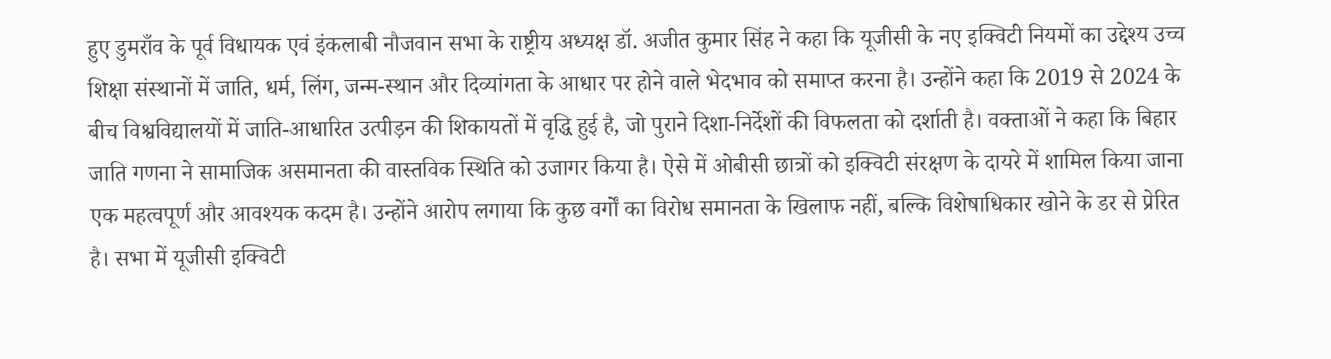हुए डुमराँव के पूर्व विधायक एवं इंकलाबी नौजवान सभा के राष्ट्रीय अध्यक्ष डॉ. अजीत कुमार सिंह ने कहा कि यूजीसी के नए इक्विटी नियमों का उद्देश्य उच्च शिक्षा संस्थानों में जाति, धर्म, लिंग, जन्म-स्थान और दिव्यांगता के आधार पर होने वाले भेदभाव को समाप्त करना है। उन्होंने कहा कि 2019 से 2024 के बीच विश्वविद्यालयों में जाति-आधारित उत्पीड़न की शिकायतों में वृद्धि हुई है, जो पुराने दिशा-निर्देशों की विफलता को दर्शाती है। वक्ताओं ने कहा कि बिहार जाति गणना ने सामाजिक असमानता की वास्तविक स्थिति को उजागर किया है। ऐसे में ओबीसी छात्रों को इक्विटी संरक्षण के दायरे में शामिल किया जाना एक महत्वपूर्ण और आवश्यक कदम है। उन्होंने आरोप लगाया कि कुछ वर्गों का विरोध समानता के खिलाफ नहीं, बल्कि विशेषाधिकार खोने के डर से प्रेरित है। सभा में यूजीसी इक्विटी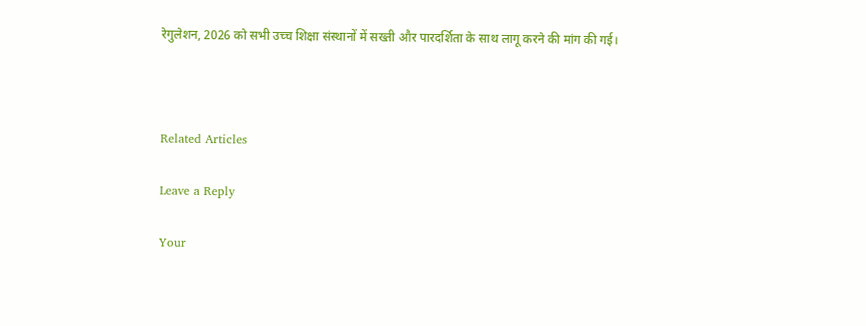रेगुलेशन, 2026 को सभी उच्च शिक्षा संस्थानों में सख्ती और पारदर्शिता के साथ लागू करने की मांग की गई।



Related Articles

Leave a Reply

Your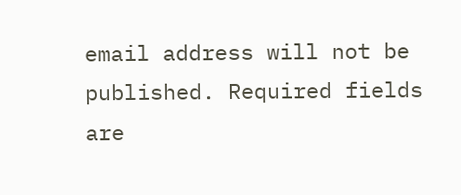email address will not be published. Required fields are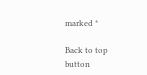marked *

Back to top button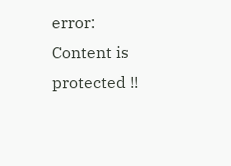error: Content is protected !!